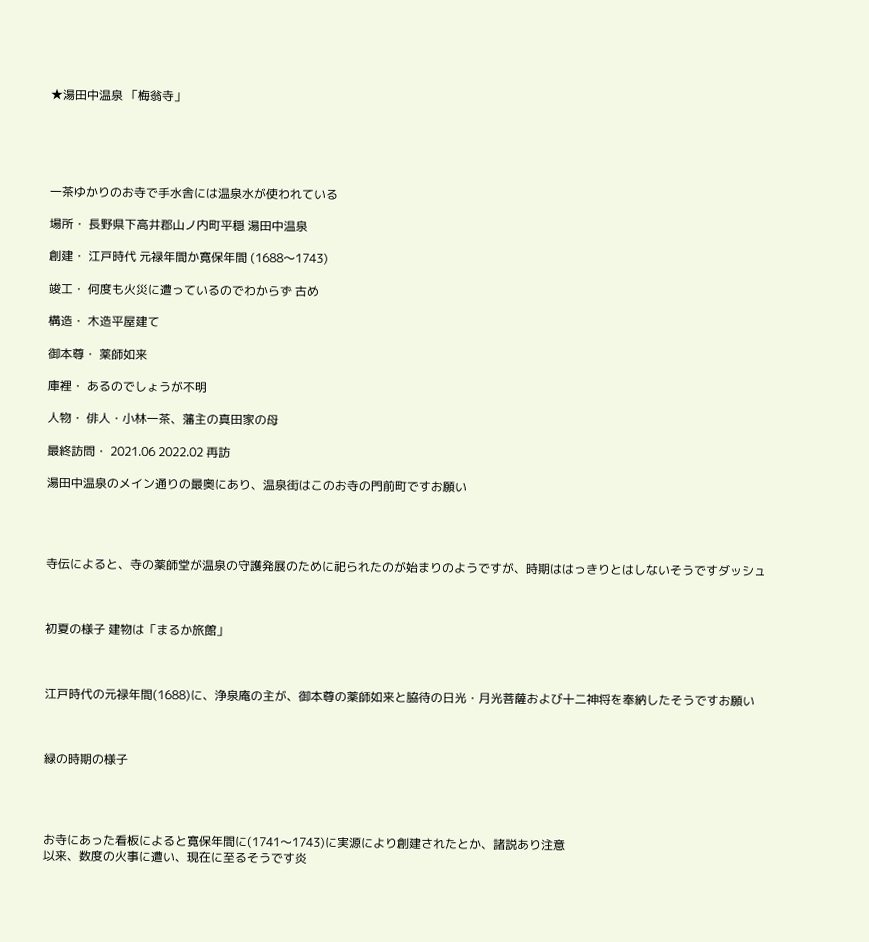★湯田中温泉 「梅翁寺」





一茶ゆかりのお寺で手水舎には温泉水が使われている

場所・ 長野県下高井郡山ノ内町平穏 湯田中温泉

創建・ 江戸時代 元禄年間か寛保年間 (1688〜1743)

竣工・ 何度も火災に遭っているのでわからず 古め

構造・ 木造平屋建て

御本尊・ 薬師如来

庫裡・ あるのでしょうが不明

人物・ 俳人・小林一茶、藩主の真田家の母

最終訪問・ 2021.06 2022.02 再訪

湯田中温泉のメイン通りの最奥にあり、温泉街はこのお寺の門前町ですお願い




寺伝によると、寺の薬師堂が温泉の守護発展のために祀られたのが始まりのようですが、時期ははっきりとはしないそうですダッシュ



初夏の様子 建物は「まるか旅館」



江戸時代の元禄年間(1688)に、浄泉庵の主が、御本尊の薬師如来と脇待の日光・月光菩薩および十二神将を奉納したそうですお願い



緑の時期の様子




お寺にあった看板によると寛保年間に(1741〜1743)に実源により創建されたとか、諸説あり注意
以来、数度の火事に遭い、現在に至るそうです炎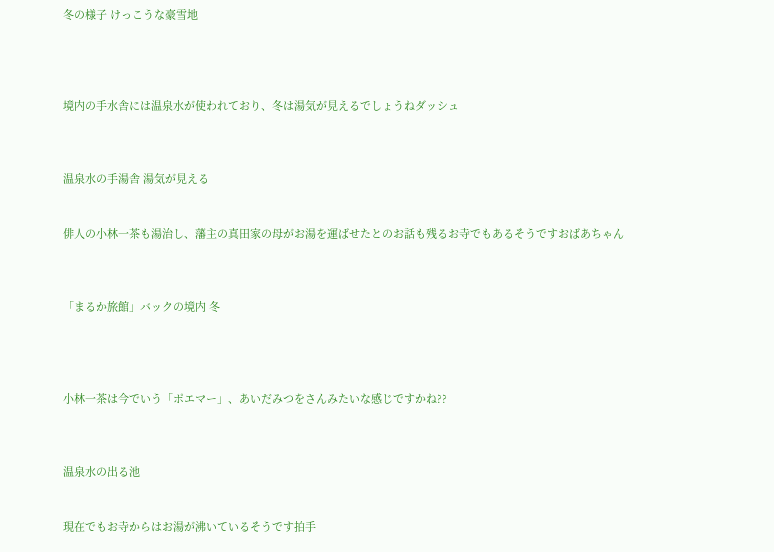冬の様子 けっこうな豪雪地




境内の手水舎には温泉水が使われており、冬は湯気が見えるでしょうねダッシュ



温泉水の手湯舎 湯気が見える


俳人の小林一茶も湯治し、藩主の真田家の母がお湯を運ばせたとのお話も残るお寺でもあるそうですおばあちゃん



「まるか旅館」バックの境内 冬




小林一茶は今でいう「ポエマー」、あいだみつをさんみたいな感じですかね??



温泉水の出る池


現在でもお寺からはお湯が沸いているそうです拍手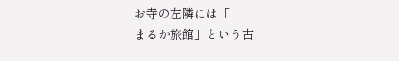お寺の左隣には「
まるか旅館」という古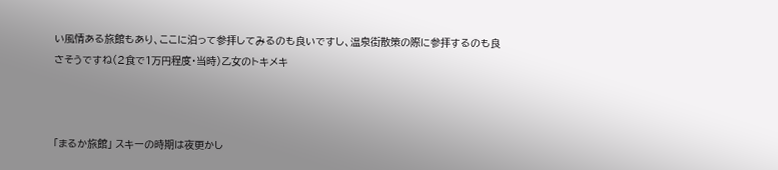い風情ある旅館もあり、ここに泊って参拝してみるのも良いですし、温泉街散策の際に参拝するのも良さそうですね(2食で1万円程度・当時)乙女のトキメキ



「まるか旅館」 スキーの時期は夜更かし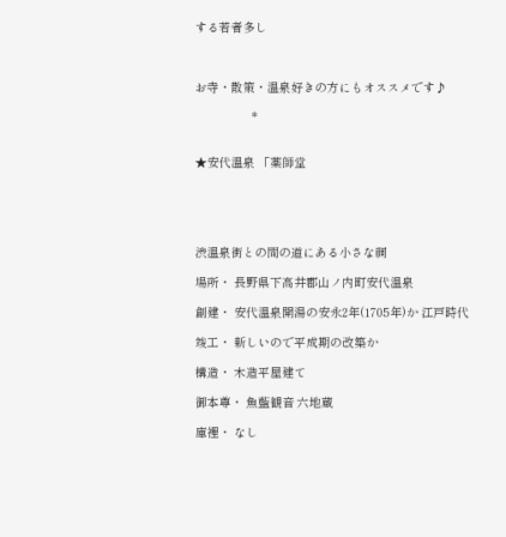する若者多し



お寺・散策・温泉好きの方にもオススメです♪

                   *


★安代温泉 「薬師堂





渋温泉街との間の道にある小さな祠

場所・ 長野県下高井郡山ノ内町安代温泉

創建・ 安代温泉開湯の安永2年(1705年)か 江戸時代

竣工・ 新しいので平成期の改築か

構造・ 木造平屋建て

御本尊・ 魚藍観音 六地蔵

庫裡・ なし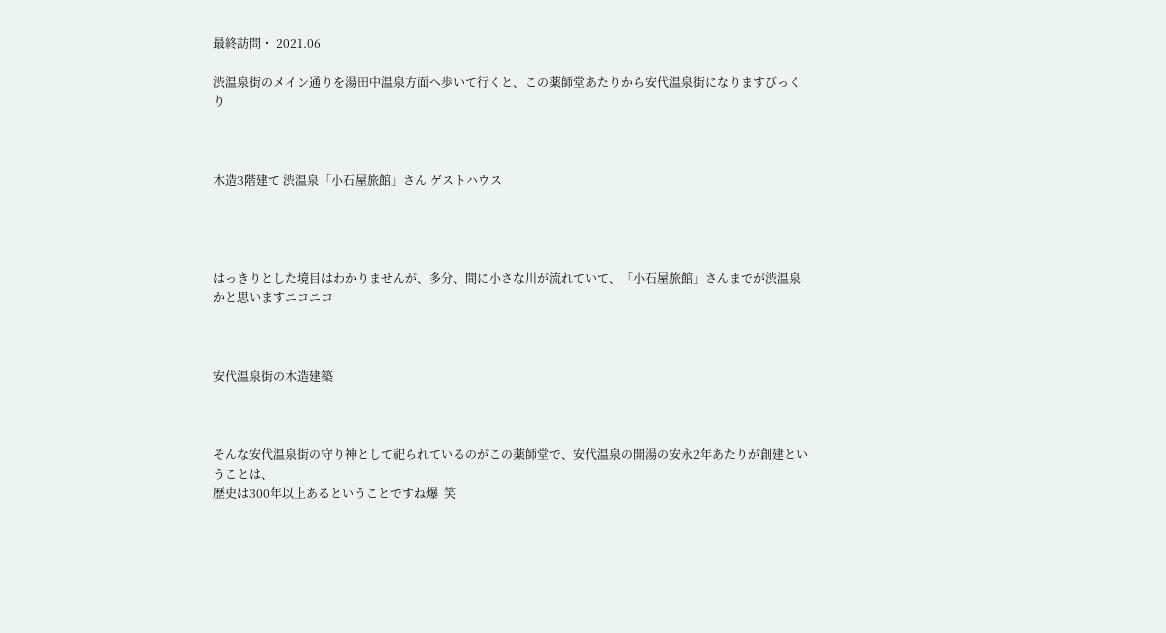最終訪問・ 2021.06

渋温泉街のメイン通りを湯田中温泉方面へ歩いて行くと、この薬師堂あたりから安代温泉街になりますびっくり



木造3階建て 渋温泉「小石屋旅館」さん ゲストハウス




はっきりとした境目はわかりませんが、多分、間に小さな川が流れていて、「小石屋旅館」さんまでが渋温泉かと思いますニコニコ



安代温泉街の木造建築



そんな安代温泉街の守り神として祀られているのがこの薬師堂で、安代温泉の開湯の安永2年あたりが創建ということは、
歴史は300年以上あるということですね爆  笑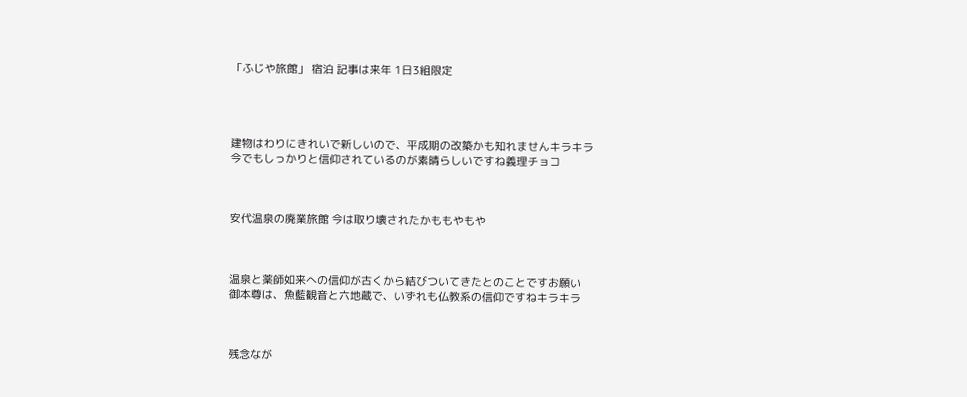「ふじや旅館」 宿泊 記事は来年 1日3組限定




建物はわりにきれいで新しいので、平成期の改築かも知れませんキラキラ
今でもしっかりと信仰されているのが素晴らしいですね義理チョコ



安代温泉の廃業旅館 今は取り壊されたかももやもや



温泉と薬師如来への信仰が古くから結びついてきたとのことですお願い
御本尊は、魚藍観音と六地蔵で、いずれも仏教系の信仰ですねキラキラ



残念なが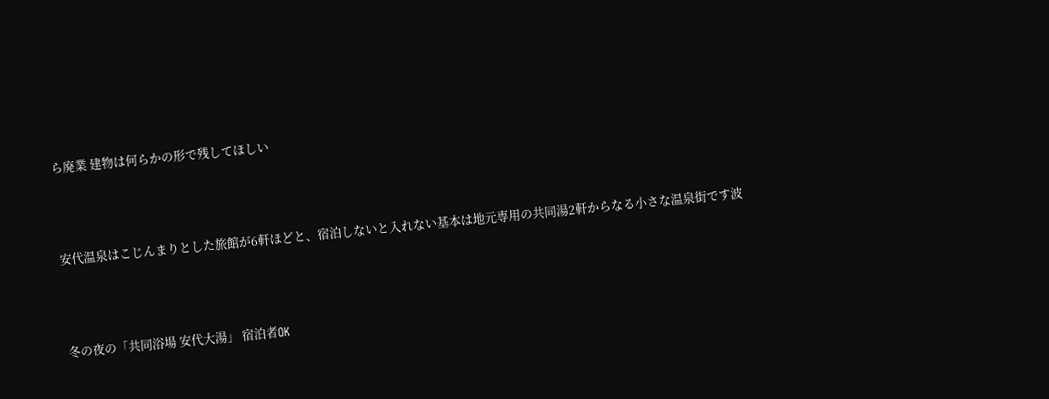ら廃業 建物は何らかの形で残してほしい



安代温泉はこじんまりとした旅館が6軒ほどと、宿泊しないと入れない基本は地元専用の共同湯2軒からなる小さな温泉街です波



冬の夜の「共同浴場 安代大湯」 宿泊者OK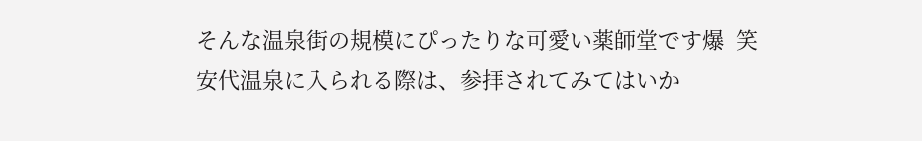そんな温泉街の規模にぴったりな可愛い薬師堂です爆  笑
安代温泉に入られる際は、参拝されてみてはいか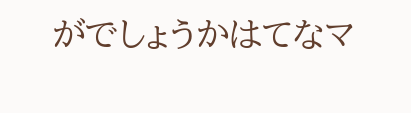がでしょうかはてなマ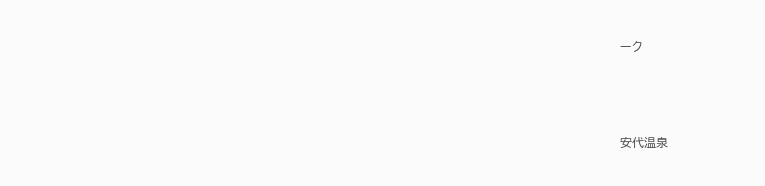ーク



安代温泉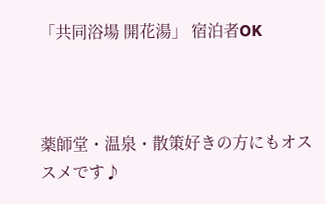「共同浴場 開花湯」 宿泊者OK



薬師堂・温泉・散策好きの方にもオススメです♪